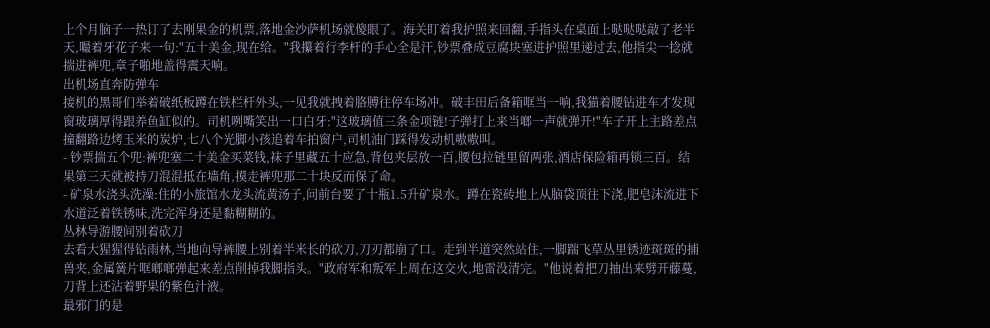上个月脑子一热订了去刚果金的机票,落地金沙萨机场就傻眼了。海关盯着我护照来回翻,手指头在桌面上哒哒哒敲了老半天,嘬着牙花子来一句:"五十美金,现在给。"我攥着行李杆的手心全是汗,钞票叠成豆腐块塞进护照里递过去,他指尖一捻就揣进裤兜,章子啪地盖得震天响。
出机场直奔防弹车
接机的黑哥们举着破纸板蹲在铁栏杆外头,一见我就拽着胳膊往停车场冲。破丰田后备箱哐当一响,我猫着腰钻进车才发现窗玻璃厚得跟养鱼缸似的。司机咧嘴笑出一口白牙:"这玻璃值三条金项链!子弹打上来当啷一声就弹开!"车子开上主路差点撞翻路边烤玉米的炭炉,七八个光脚小孩追着车拍窗户,司机油门踩得发动机嗷嗷叫。
- 钞票揣五个兜:裤兜塞二十美金买菜钱,袜子里藏五十应急,背包夹层放一百,腰包拉链里留两张,酒店保险箱再锁三百。结果第三天就被持刀混混抵在墙角,摸走裤兜那二十块反而保了命。
- 矿泉水浇头洗澡:住的小旅馆水龙头流黄汤子,问前台要了十瓶1.5升矿泉水。蹲在瓷砖地上从脑袋顶往下浇,肥皂沫流进下水道泛着铁锈味,洗完浑身还是黏糊糊的。
丛林导游腰间别着砍刀
去看大猩猩得钻雨林,当地向导裤腰上别着半米长的砍刀,刀刃都崩了口。走到半道突然站住,一脚踹飞草丛里锈迹斑斑的捕兽夹,金属簧片哐啷啷弹起来差点削掉我脚指头。"政府军和叛军上周在这交火,地雷没清完。"他说着把刀抽出来劈开藤蔓,刀背上还沾着野果的紫色汁液。
最邪门的是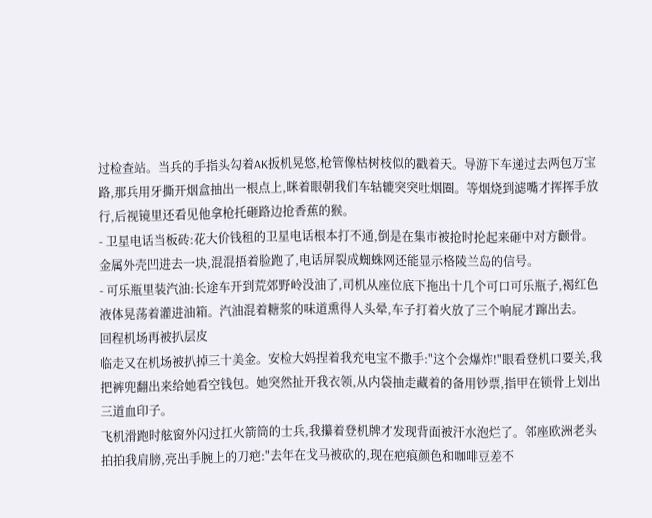过检查站。当兵的手指头勾着AK扳机晃悠,枪管像枯树枝似的戳着天。导游下车递过去两包万宝路,那兵用牙撕开烟盒抽出一根点上,眯着眼朝我们车轱辘突突吐烟圈。等烟烧到滤嘴才挥挥手放行,后视镜里还看见他拿枪托砸路边抢香蕉的猴。
- 卫星电话当板砖:花大价钱租的卫星电话根本打不通,倒是在集市被抢时抡起来砸中对方颧骨。金属外壳凹进去一块,混混捂着脸跑了,电话屏裂成蜘蛛网还能显示格陵兰岛的信号。
- 可乐瓶里装汽油:长途车开到荒郊野岭没油了,司机从座位底下拖出十几个可口可乐瓶子,褐红色液体晃荡着灌进油箱。汽油混着糖浆的味道熏得人头晕,车子打着火放了三个响屁才蹿出去。
回程机场再被扒层皮
临走又在机场被扒掉三十美金。安检大妈捏着我充电宝不撒手:"这个会爆炸!"眼看登机口要关,我把裤兜翻出来给她看空钱包。她突然扯开我衣领,从内袋抽走藏着的备用钞票,指甲在锁骨上划出三道血印子。
飞机滑跑时舷窗外闪过扛火箭筒的士兵,我攥着登机牌才发现背面被汗水泡烂了。邻座欧洲老头拍拍我肩膀,亮出手腕上的刀疤:"去年在戈马被砍的,现在疤痕颜色和咖啡豆差不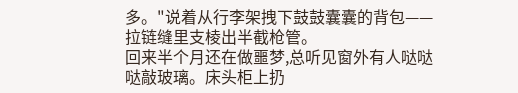多。"说着从行李架拽下鼓鼓囊囊的背包——拉链缝里支棱出半截枪管。
回来半个月还在做噩梦,总听见窗外有人哒哒哒敲玻璃。床头柜上扔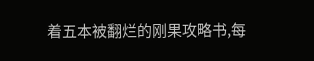着五本被翻烂的刚果攻略书,每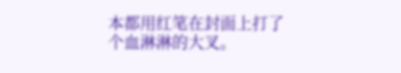本都用红笔在封面上打了个血淋淋的大叉。